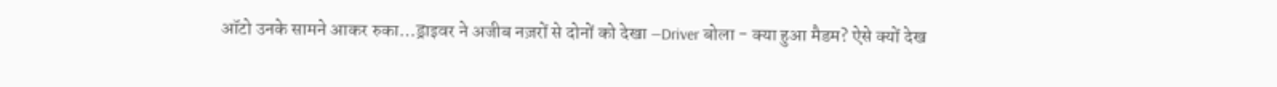ऑटो उनके सामने आकर रुका…ड्राइवर ने अजीब नज़रों से दोनों को देखा —Driver बोला - क्या हुआ मैडम? ऐसे क्यों देख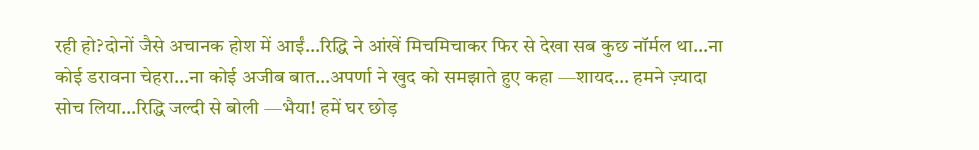रही हो?दोनों जैसे अचानक होश में आईं…रिद्धि ने आंखें मिचमिचाकर फिर से देखा सब कुछ नॉर्मल था…ना कोई डरावना चेहरा…ना कोई अजीब बात…अपर्णा ने खुद को समझाते हुए कहा —शायद… हमने ज़्यादा सोच लिया…रिद्धि जल्दी से बोली —भैया! हमें घर छोड़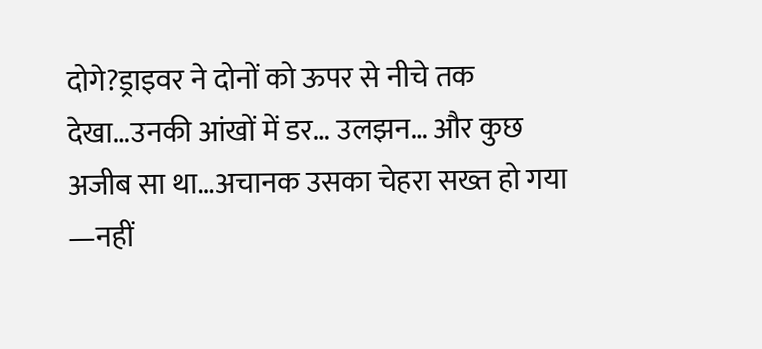दोगे?ड्राइवर ने दोनों को ऊपर से नीचे तक देखा…उनकी आंखों में डर… उलझन… और कुछ अजीब सा था…अचानक उसका चेहरा सख्त हो गया —नहीं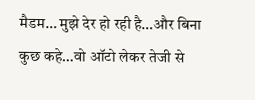मैडम… मुझे देर हो रही है…और बिना कुछ कहे…वो ऑटो लेकर तेजी से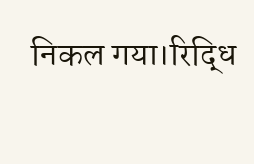निकल गया।रिद्धि